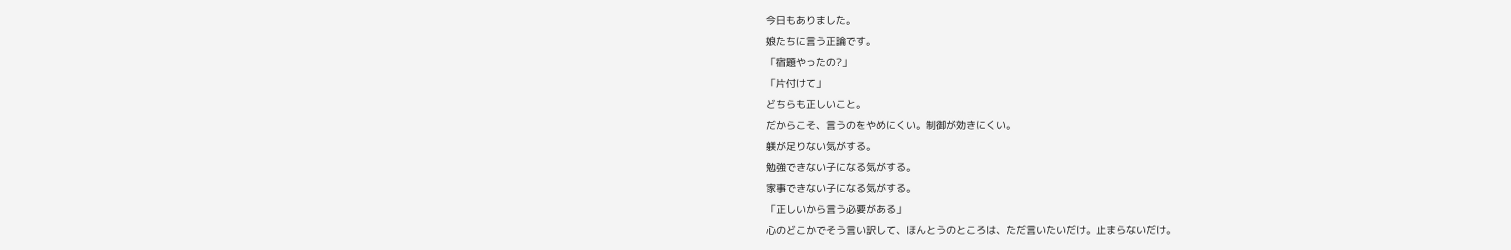今日もありました。
娘たちに言う正論です。
「宿題やったの?」
「片付けて」
どちらも正しいこと。
だからこそ、言うのをやめにくい。制御が効きにくい。
躾が足りない気がする。
勉強できない子になる気がする。
家事できない子になる気がする。
「正しいから言う必要がある」
心のどこかでそう言い訳して、ほんとうのところは、ただ言いたいだけ。止まらないだけ。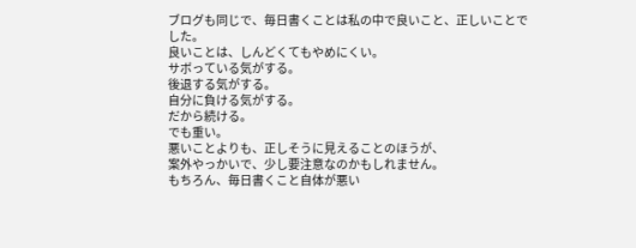ブログも同じで、毎日書くことは私の中で良いこと、正しいことでした。
良いことは、しんどくてもやめにくい。
サボっている気がする。
後退する気がする。
自分に負ける気がする。
だから続ける。
でも重い。
悪いことよりも、正しそうに見えることのほうが、
案外やっかいで、少し要注意なのかもしれません。
もちろん、毎日書くこと自体が悪い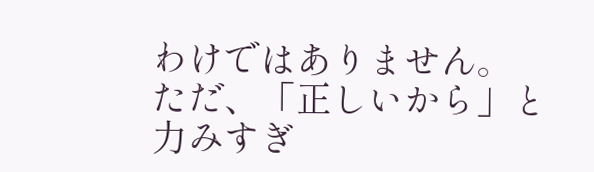わけではありません。
ただ、「正しいから」と力みすぎ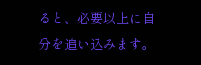ると、必要以上に自分を追い込みます。